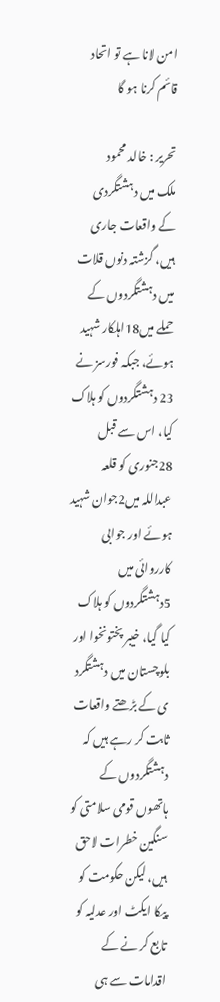امن لانا ہے تو اتحاد قائم کرنا ہو گا

تحریر : خالد محمود
ملک میں دہشتگردی کے واقعات جاری ہیں، گزشتہ دنوں قلات میں دہشتگردوں کے حملے میں18اہلکار شہید ہوئے، جبکہ فورسز نے 23 دہشتگردوں کو ہلاک کیا، اس سے قبل 28جنوری کو قلعہ عبداللہ میں2جوان شہید ہوئے اور جوابی کارروائی میں 5دہشتگردوں کو ہلاک کیا گیا، خیبر پختونخوا اور بلوچستان میں دہشتگرد ی کے بڑھتے واقعات ثابت کر رہے ہیں کہ دہشتگردوں کے ہاتھوں قومی سلامتی کو سنگین خطرات لاحق ہیں، لیکن حکومت کو پیکا ایکٹ اور عدلیہ کو تابع کر نے کے اقدامات سے ہی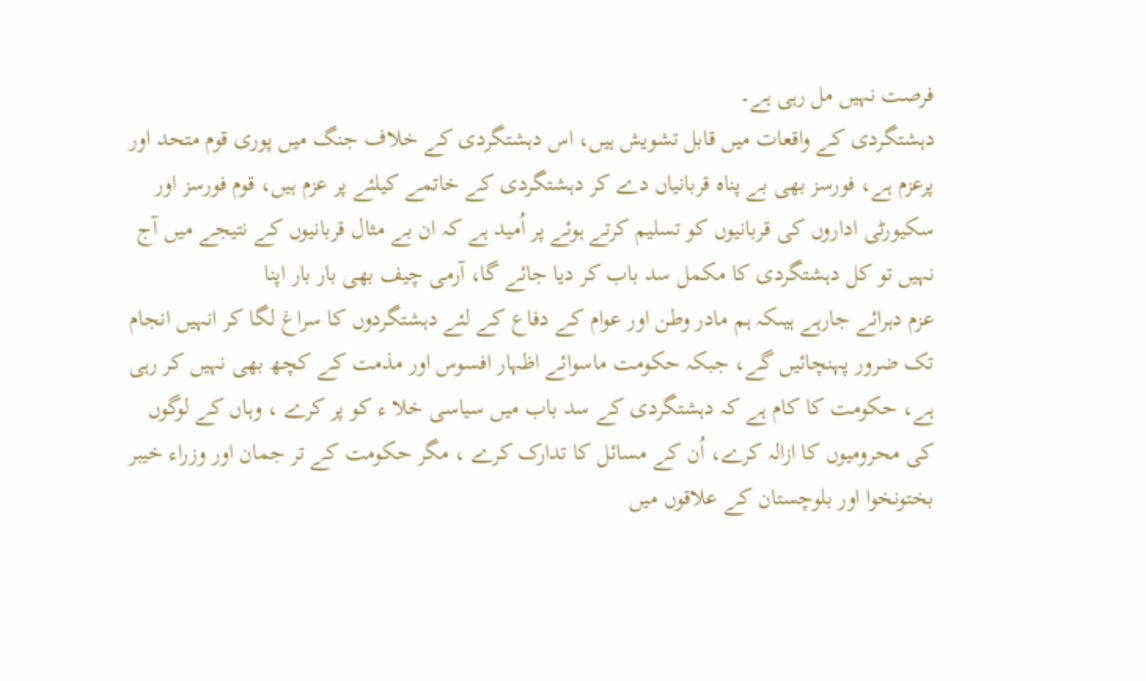فرصت نہیں مل رہی ہے۔
دہشتگردی کے واقعات میں قابل تشویش ہیں، اس دہشتگردی کے خلاف جنگ میں پوری قوم متحد اور پرعزم ہے، فورسز بھی بے پناہ قربانیاں دے کر دہشتگردی کے خاتمے کیلئے پر عزم ہیں، قوم فورسز اور سکیورٹی اداروں کی قربانیوں کو تسلیم کرتے ہوئے پر اُمید ہے کہ ان بے مثال قربانیوں کے نتیجے میں آج نہیں تو کل دہشتگردی کا مکمل سد باب کر دیا جائے گا، آرمی چیف بھی بار بار اپنا
عزم دہرائے جارہے ہیںکہ ہم مادر وطن اور عوام کے دفاع کے لئے دہشتگردوں کا سراغ لگا کر انہیں انجام تک ضرور پہنچائیں گے، جبکہ حکومت ماسوائے اظہار افسوس اور مذمت کے کچھ بھی نہیں کر رہی ہے، حکومت کا کام ہے کہ دہشتگردی کے سد باب میں سیاسی خلا ء کو پر کرے ، وہاں کے لوگوں کی محرومیوں کا ازالہ کرے، اُن کے مسائل کا تدارک کرے ، مگر حکومت کے تر جمان اور وزراء خیبر بختونخوا اور بلوچستان کے علاقوں میں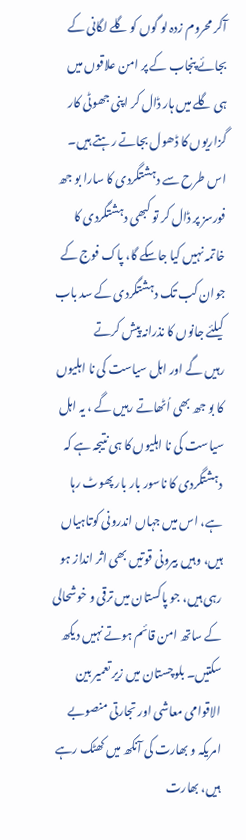آکر محروم زدہ لو گوں کو گلے لگانی کے بجائے پنجاب کے پر امن علاقوں میں ہی گلے میں ہار ڈال کر اپنی جھوٹی کار گزاریوں کا ڈھول بجاتے رہتے ہیں۔ اس طرح سے دہشتگردی کا سارا بو جھ فورسز پر ڈال کر تو کبھی دہشتگردی کا خاتمہ نہیں کیا جاسکے گا، پاک فوج کے جوان کب تک دہشتگردی کے سد باب کیلئے جانوں کا نذرانہ پیش کرتے
رہیں گے اور اہل سیاست کی نا اہلیوں کا بو جھ بھی اُٹھاتے رہیں گے ، یہ اہل سیاست کی نا اہلیوں کا ہی نتیجہ ہے کہ دہشتگردی کا ناسور بار بار پھوٹ رہا ہے، اس میں جہاں اندرونی کوتاہیاں ہیں، وہیں بیرونی قوتیں بھی اثر انداز ہو رہی ہیں، جو پاکستان میں ترقی و خوشحالی کے ساتھ امن قائم ہوتے نہیں دیکھ سکتیں۔ بلوچستان میں زیر تعمیر بین الاقوامی معاشی اور تجارتی منصوبے امریکہ و بھارت کی آنکھ میں کھٹک رہے ہیں، بھارت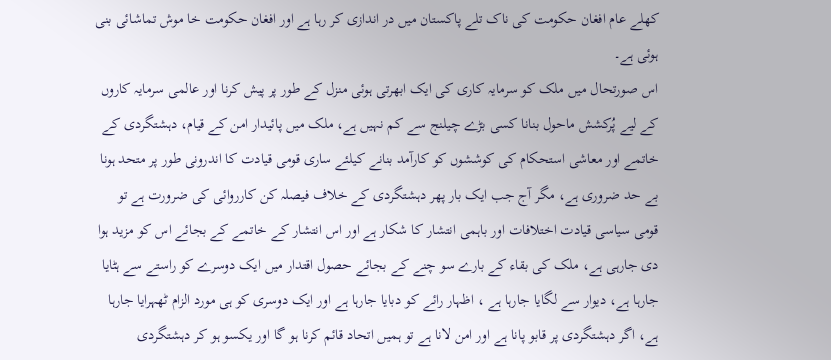کھلے عام افغان حکومت کی ناک تلے پاکستان میں در اندازی کر رہا ہے اور افغان حکومت خا موش تماشائی بنی ہوئی ہے۔
اس صورتحال میں ملک کو سرمایہ کاری کی ایک ابھرتی ہوئی منزل کے طور پر پیش کرنا اور عالمی سرمایہ کاروں کے لیے پُرکشش ماحول بنانا کسی بڑے چیلنج سے کم نہیں ہے، ملک میں پائیدار امن کے قیام، دہشتگردی کے خاتمے اور معاشی استحکام کی کوششوں کو کارآمد بنانے کیلئے ساری قومی قیادت کا اندرونی طور پر متحد ہونا بے حد ضروری ہے، مگر آج جب ایک بار پھر دہشتگردی کے خلاف فیصلہ کن کارروائی کی ضرورت ہے تو قومی سیاسی قیادت اختلافات اور باہمی انتشار کا شکار ہے اور اس انتشار کے خاتمے کے بجائے اس کو مزید ہوا دی جارہی ہے، ملک کی بقاء کے بارے سو چنے کے بجائے حصول اقتدار میں ایک دوسرے کو راستے سے ہٹایا جارہا ہے، دیوار سے لگایا جارہا ہے ، اظہار رائے کو دبایا جارہا ہے اور ایک دوسری کو ہی مورد الزام ٹھہرایا جارہا ہے، اگر دہشتگردی پر قابو پانا ہے اور امن لانا ہے تو ہمیں اتحاد قائم کرنا ہو گا اور یکسو ہو کر دہشتگردی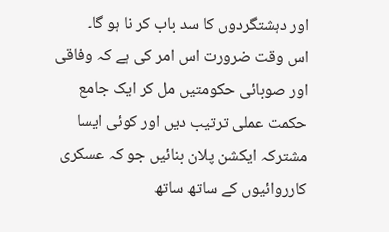اور دہشتگردوں کا سد باب کر نا ہو گا۔
اس وقت ضرورت اس امر کی ہے کہ وفاقی اور صوبائی حکومتیں مل کر ایک جامع حکمت عملی ترتیب دیں اور کوئی ایسا مشترکہ ایکشن پلان بنائیں جو کہ عسکری کارروائیوں کے ساتھ ساتھ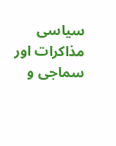سیاسی مذاکرات اور سماجی و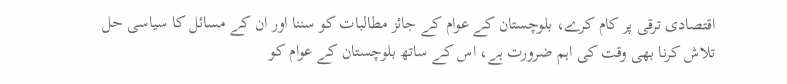اقتصادی ترقی پر کام کرے، بلوچستان کے عوام کے جائز مطالبات کو سننا اور ان کے مسائل کا سیاسی حل تلاش کرنا بھی وقت کی اہم ضرورت ہے، اس کے ساتھ بلوچستان کے عوام کو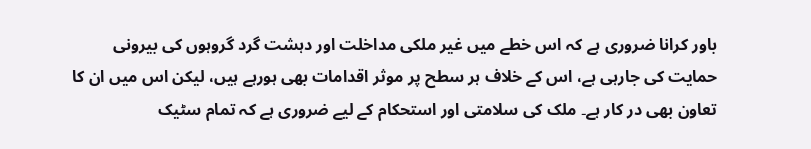باور کرانا ضروری ہے کہ اس خطے میں غیر ملکی مداخلت اور دہشت گرد گروہوں کی بیرونی حمایت کی جارہی ہے، اس کے خلاف ہر سطح پر موثر اقدامات بھی ہورہے ہیں، لیکن اس میں ان کا تعاون بھی در کار ہے۔ ملک کی سلامتی اور استحکام کے لیے ضروری ہے کہ تمام سٹیک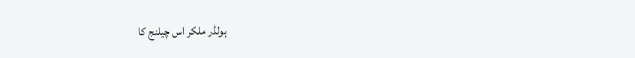ہولڈر ملکر اس چیلنج کا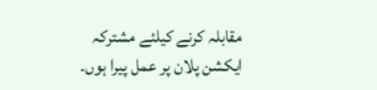مقابلہ کرنے کیلئے مشترکہ ایکشن پلان پر عمل پیرا ہوں۔